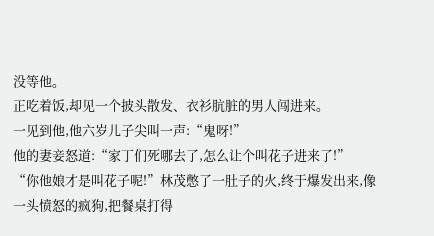没等他。
正吃着饭,却见一个披头散发、衣衫肮脏的男人闯进来。
一见到他,他六岁儿子尖叫一声:“鬼呀!”
他的妻妾怒道:“家丁们死哪去了,怎么让个叫花子进来了!”
“你他娘才是叫花子呢!”林茂憋了一肚子的火,终于爆发出来,像一头愤怒的疯狗,把餐桌打得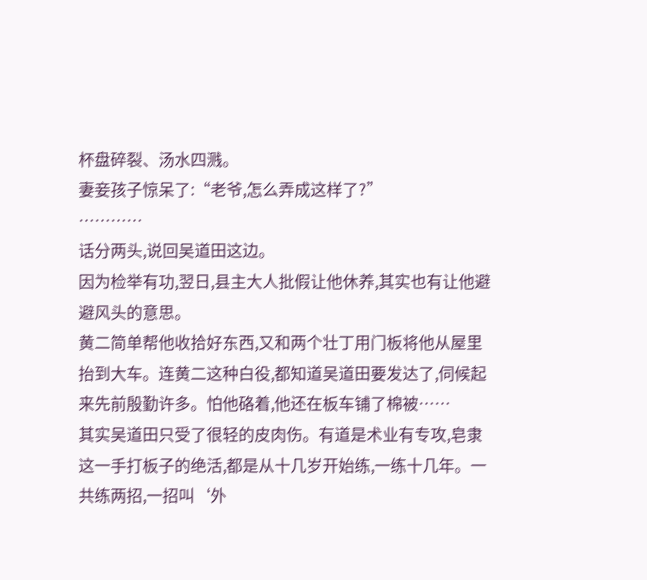杯盘碎裂、汤水四溅。
妻妾孩子惊呆了:“老爷,怎么弄成这样了?”
…………
话分两头,说回吴道田这边。
因为检举有功,翌日,县主大人批假让他休养,其实也有让他避避风头的意思。
黄二简单帮他收拾好东西,又和两个壮丁用门板将他从屋里抬到大车。连黄二这种白役,都知道吴道田要发达了,伺候起来先前殷勤许多。怕他硌着,他还在板车铺了棉被……
其实吴道田只受了很轻的皮肉伤。有道是术业有专攻,皂隶这一手打板子的绝活,都是从十几岁开始练,一练十几年。一共练两招,一招叫‘外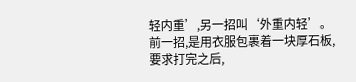轻内重’,另一招叫‘外重内轻’。
前一招,是用衣服包裹着一块厚石板,要求打完之后,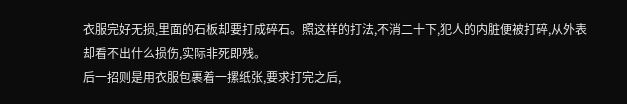衣服完好无损,里面的石板却要打成碎石。照这样的打法,不消二十下,犯人的内脏便被打碎,从外表却看不出什么损伤,实际非死即残。
后一招则是用衣服包裹着一摞纸张,要求打完之后,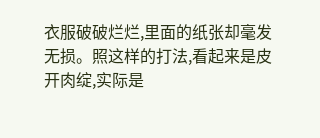衣服破破烂烂,里面的纸张却毫发无损。照这样的打法,看起来是皮开肉绽,实际是